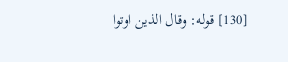[130] قوله: وقال الذين اوتوا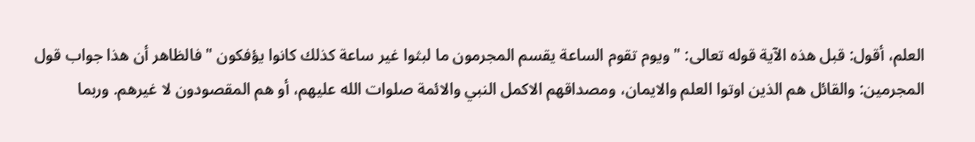العلم، أقول: قبل هذه الآية قوله تعالى: " ويوم تقوم الساعة يقسم المجرمون ما لبثوا غير ساعة كذلك كانوا يؤفكون " فالظاهر أن هذا جواب قول المجرمين: والقائل هم الذين اوتوا العلم والايمان، ومصداقهم الاكمل النبي والائمة صلوات الله عليهم، أو هم المقصودون لا غيرهم. وربما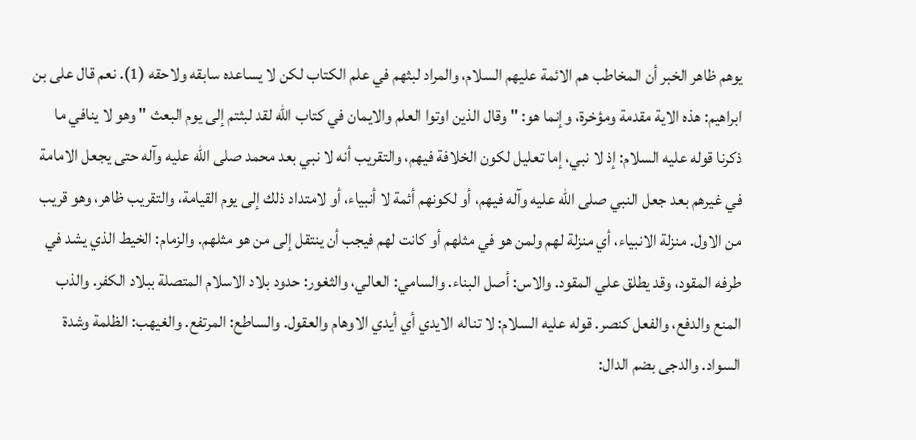يوهم ظاهر الخبر أن المخاطب هم الائمة عليهم السلام، والمراد لبثهم في علم الكتاب لكن لا يساعده سابقه ولاحقه (1). نعم قال على بن ابراهيم: هذه الاية مقدمة ومؤخرة، وإنما هو: " وقال الذين اوتوا العلم والايمان في كتاب الله لقد لبثتم إلى يوم البعث " وهو لا ينافي ما ذكرنا قوله عليه السلام: إذ لا نبي، إما تعليل لكون الخلافة فيهم، والتقريب أنه لا نبي بعد محمد صلى الله عليه وآله حتى يجعل الامامة في غيرهم بعد جعل النبي صلى الله عليه وآله فيهم، أو لكونهم أئمة لا أنبياء، أو لامتداد ذلك إلى يوم القيامة، والتقريب ظاهر، وهو قريب من الاول. منزلة الانبياء، أي منزلة لهم ولمن هو في مثلهم أو كانت لهم فيجب أن ينتقل إلى من هو مثلهم. والزمام: الخيط الذي يشد في طرفه المقود، وقد يطلق علي المقود. والاس: أصل البناء. والسامي: العالي، والثغور: حدود بلاد الاسلام المتصلة ببلاد الكفر. والذب المنع والدفع، والفعل كنصر. قوله عليه السلام: لا تناله الايدي أي أيدي الاوهام والعقول. والساطع: المرتفع. والغيهب: الظلمة وشدة السواد. والدجى بضم الدال: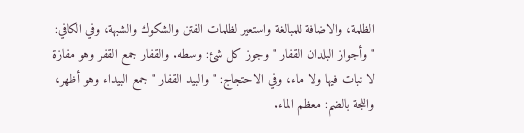الظلمة، والاضافة للمبالغة واستعير لظلمات الفتن والشكوك والشبهة، وفي الكافي: " وأجواز البلدان القفار " وجوز كل شئ: وسطه. والقفار جمع القفر وهو مفازة لا نبات فيها ولا ماء، وفي الاحتجاج: " والبيد القفار " جمع البيداء وهو أظهر، واللجة بالضم: معظم الماء.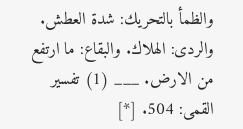والظمأ بالتحريك: شدة العطش. والردى: الهلاك. والبقاع: ما ارتفع من الارض. ___ (1) تفسير القمى: 504. [*]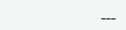___